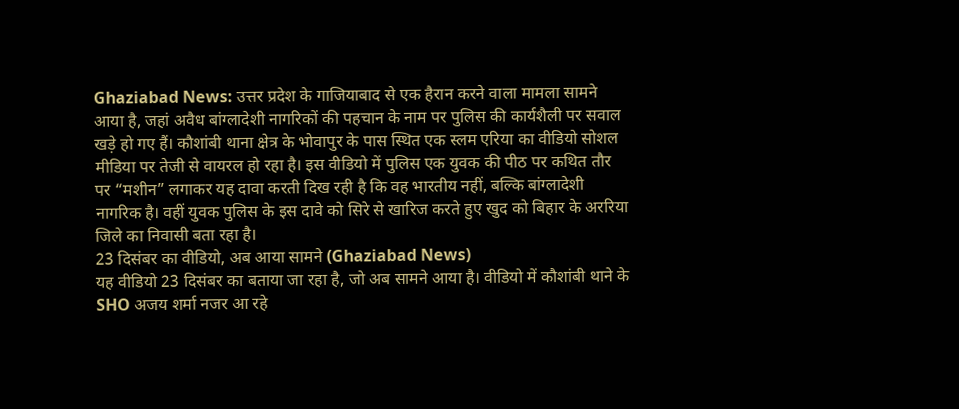Ghaziabad News: उत्तर प्रदेश के गाजियाबाद से एक हैरान करने वाला मामला सामने आया है, जहां अवैध बांग्लादेशी नागरिकों की पहचान के नाम पर पुलिस की कार्यशैली पर सवाल खड़े हो गए हैं। कौशांबी थाना क्षेत्र के भोवापुर के पास स्थित एक स्लम एरिया का वीडियो सोशल मीडिया पर तेजी से वायरल हो रहा है। इस वीडियो में पुलिस एक युवक की पीठ पर कथित तौर पर “मशीन” लगाकर यह दावा करती दिख रही है कि वह भारतीय नहीं, बल्कि बांग्लादेशी नागरिक है। वहीं युवक पुलिस के इस दावे को सिरे से खारिज करते हुए खुद को बिहार के अररिया जिले का निवासी बता रहा है।
23 दिसंबर का वीडियो, अब आया सामने (Ghaziabad News)
यह वीडियो 23 दिसंबर का बताया जा रहा है, जो अब सामने आया है। वीडियो में कौशांबी थाने के SHO अजय शर्मा नजर आ रहे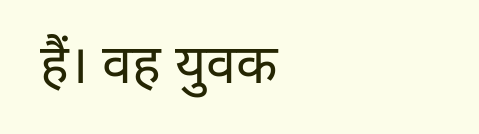हैं। वह युवक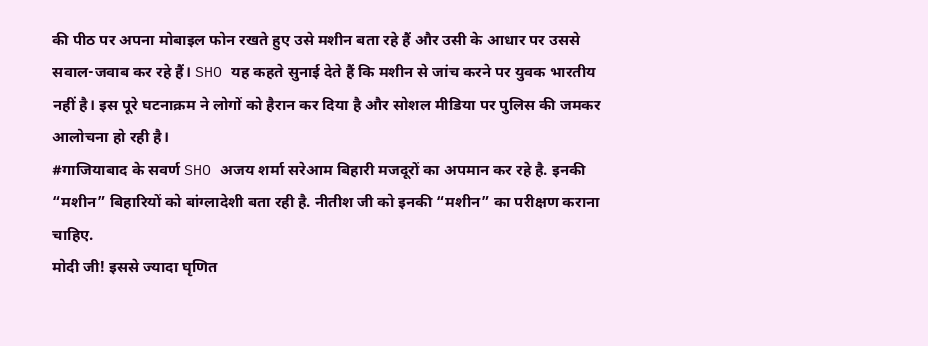की पीठ पर अपना मोबाइल फोन रखते हुए उसे मशीन बता रहे हैं और उसी के आधार पर उससे सवाल-जवाब कर रहे हैं। SHO यह कहते सुनाई देते हैं कि मशीन से जांच करने पर युवक भारतीय नहीं है। इस पूरे घटनाक्रम ने लोगों को हैरान कर दिया है और सोशल मीडिया पर पुलिस की जमकर आलोचना हो रही है।
#गाजियाबाद के सवर्ण SHO अजय शर्मा सरेआम बिहारी मजदूरों का अपमान कर रहे है. इनकी “मशीन” बिहारियों को बांग्लादेशी बता रही है. नीतीश जी को इनकी “मशीन” का परीक्षण कराना चाहिए.
मोदी जी! इससे ज्यादा घृणित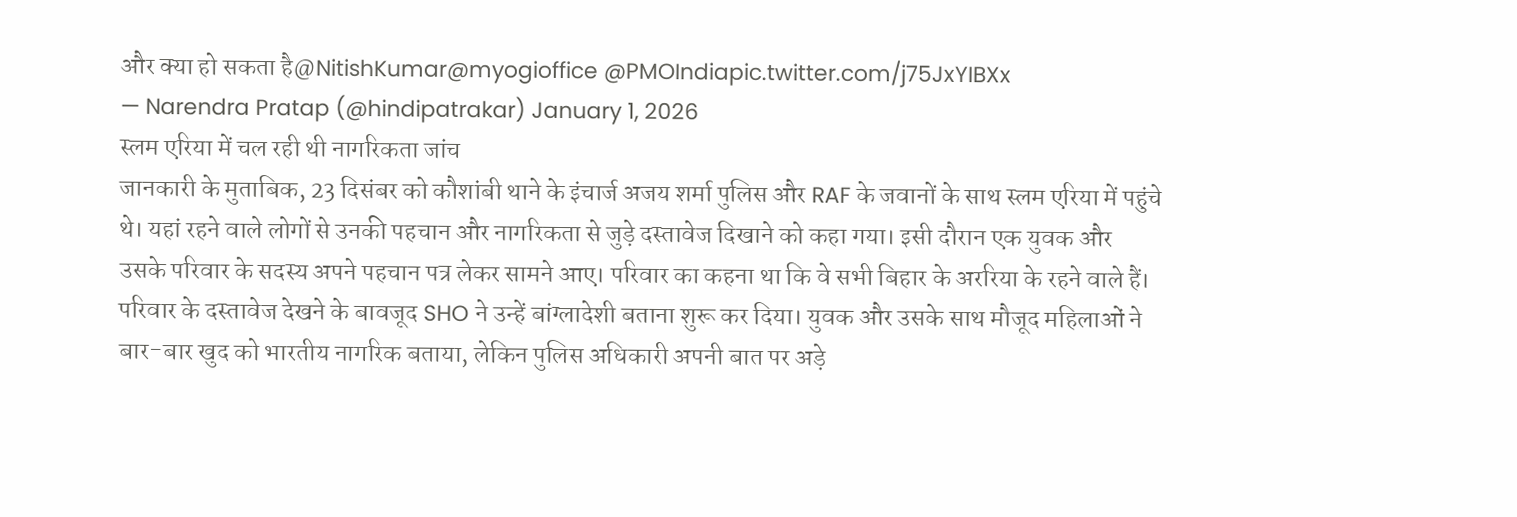और क्या हो सकता है@NitishKumar@myogioffice @PMOIndiapic.twitter.com/j75JxYIBXx
— Narendra Pratap (@hindipatrakar) January 1, 2026
स्लम एरिया में चल रही थी नागरिकता जांच
जानकारी के मुताबिक, 23 दिसंबर को कौशांबी थाने के इंचार्ज अजय शर्मा पुलिस और RAF के जवानों के साथ स्लम एरिया में पहुंचे थे। यहां रहने वाले लोगों से उनकी पहचान और नागरिकता से जुड़े दस्तावेज दिखाने को कहा गया। इसी दौरान एक युवक और उसके परिवार के सदस्य अपने पहचान पत्र लेकर सामने आए। परिवार का कहना था कि वे सभी बिहार के अररिया के रहने वाले हैं।
परिवार के दस्तावेज देखने के बावजूद SHO ने उन्हें बांग्लादेशी बताना शुरू कर दिया। युवक और उसके साथ मौजूद महिलाओं ने बार-बार खुद को भारतीय नागरिक बताया, लेकिन पुलिस अधिकारी अपनी बात पर अड़े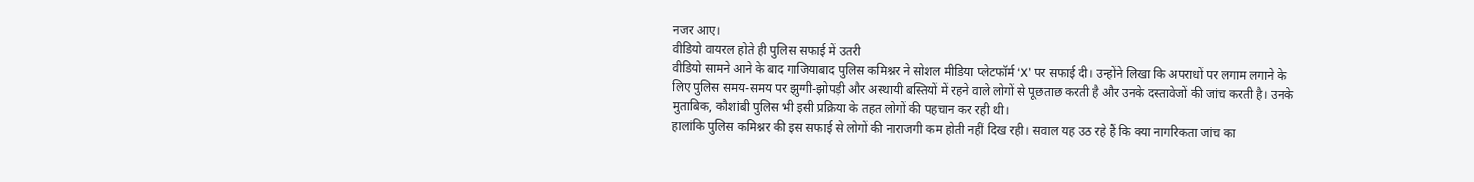नजर आए।
वीडियो वायरल होते ही पुलिस सफाई में उतरी
वीडियो सामने आने के बाद गाजियाबाद पुलिस कमिश्नर ने सोशल मीडिया प्लेटफॉर्म ‘X’ पर सफाई दी। उन्होंने लिखा कि अपराधों पर लगाम लगाने के लिए पुलिस समय-समय पर झुग्गी-झोपड़ी और अस्थायी बस्तियों में रहने वाले लोगों से पूछताछ करती है और उनके दस्तावेजों की जांच करती है। उनके मुताबिक, कौशांबी पुलिस भी इसी प्रक्रिया के तहत लोगों की पहचान कर रही थी।
हालांकि पुलिस कमिश्नर की इस सफाई से लोगों की नाराजगी कम होती नहीं दिख रही। सवाल यह उठ रहे हैं कि क्या नागरिकता जांच का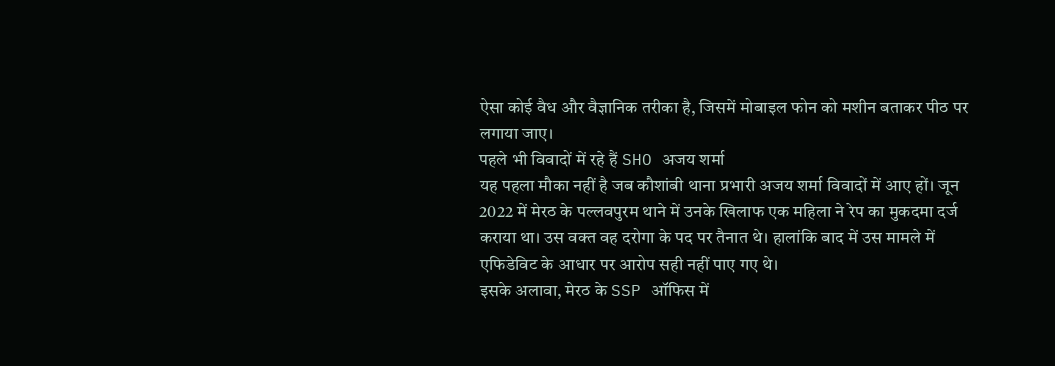ऐसा कोई वैध और वैज्ञानिक तरीका है, जिसमें मोबाइल फोन को मशीन बताकर पीठ पर लगाया जाए।
पहले भी विवादों में रहे हैं SHO अजय शर्मा
यह पहला मौका नहीं है जब कौशांबी थाना प्रभारी अजय शर्मा विवादों में आए हों। जून 2022 में मेरठ के पल्लवपुरम थाने में उनके खिलाफ एक महिला ने रेप का मुकदमा दर्ज कराया था। उस वक्त वह दरोगा के पद पर तैनात थे। हालांकि बाद में उस मामले में एफिडेविट के आधार पर आरोप सही नहीं पाए गए थे।
इसके अलावा, मेरठ के SSP ऑफिस में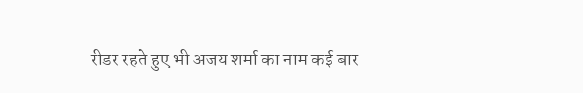रीडर रहते हुए भी अजय शर्मा का नाम कई बार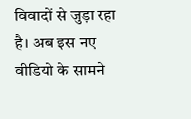विवादों से जुड़ा रहा है। अब इस नए वीडियो के सामने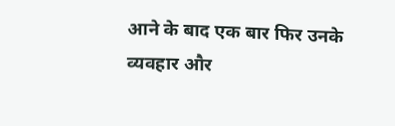आने के बाद एक बार फिर उनके व्यवहार और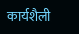कार्यशैली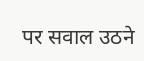पर सवाल उठने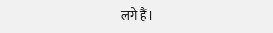लगे हैं।